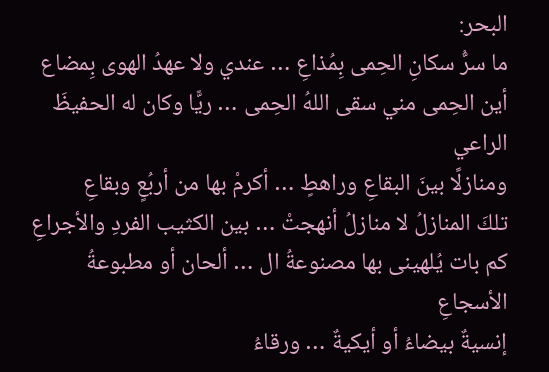البحر:
ما سرُّ سكانِ الحِمى بِمُذاعِ … عندي ولا عهدُ الهوى بِمضاع
أين الحِمى مني سقى اللهُ الحِمى … ريًّا وكان له الحفيظَ الراعي
ومنازلًا بينَ البقاعِ وراهطٍ … أكرمْ بها من أربُعٍ وبقاعِ
تلكَ المنازلُ لا منازلُ أنهجتْ … بين الكثيب الفردِ والأجراعِ
كم بات يُلهينى بها مصنوعةُ ال … ألحان أو مطبوعةُ الأسجاعِ
إنسيةٌ بيضاءُ أو أيكيةٌ … ورقاءُ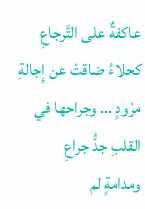عاكفةٌ على التَّرجاعِ
كحلاءُ ضاقتْ عن إِجالةِ مرْودٍ … وجراحها في القلبِ جدُّ جراعِ
ومدامةٍ لم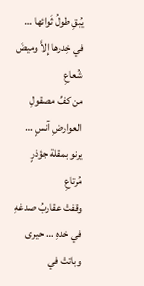يُبقِ طولُ ثَوائها … في خِدرها إِلاَّ وميضَ شُعاعِ
من كفِّ مصقولِ العوارضِ آنسٍ … يرنو بمقلة جؤذرٍ مُرتاعِ
وقفتْ عقاربُ صدغهِ في خدهِ … حيرى وباتتْ في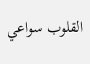القلوب سواعي